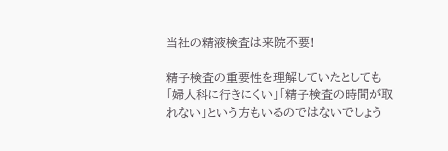当社の精液検査は来院不要!

精子検査の重要性を理解していたとしても「婦人科に行きにくい」「精子検査の時間が取れない」という方もいるのではないでしょう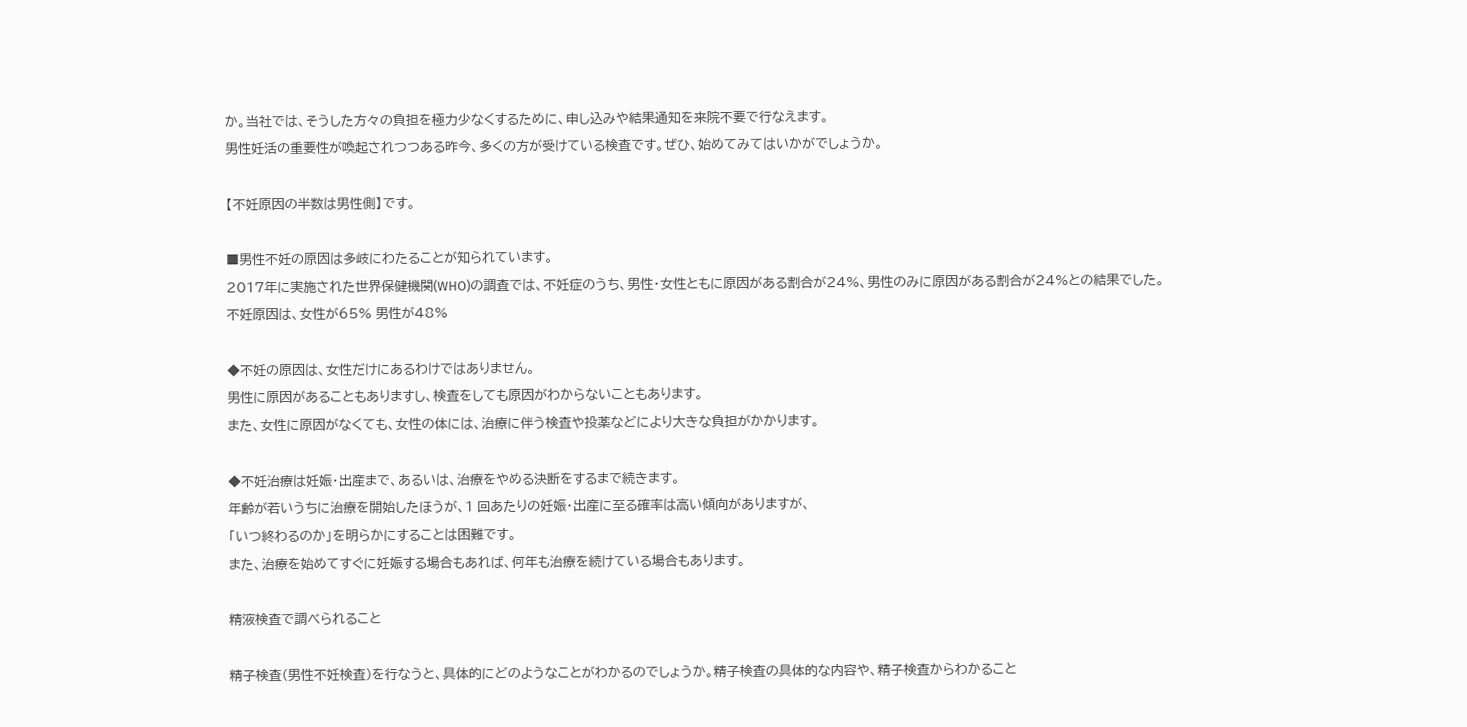か。当社では、そうした方々の負担を極力少なくするために、申し込みや結果通知を来院不要で行なえます。
男性妊活の重要性が喚起されつつある昨今、多くの方が受けている検査です。ぜひ、始めてみてはいかがでしょうか。

【不妊原因の半数は男性側】です。

■男性不妊の原因は多岐にわたることが知られています。
2017年に実施された世界保健機関(WHO)の調査では、不妊症のうち、男性・女性ともに原因がある割合が24%、男性のみに原因がある割合が24%との結果でした。
不妊原因は、女性が65% 男性が48%

◆不妊の原因は、女性だけにあるわけではありません。
男性に原因があることもありますし、検査をしても原因がわからないこともあります。
また、女性に原因がなくても、女性の体には、治療に伴う検査や投薬などにより大きな負担がかかります。

◆不妊治療は妊娠・出産まで、あるいは、治療をやめる決断をするまで続きます。
年齢が若いうちに治療を開始したほうが、1 回あたりの妊娠・出産に至る確率は高い傾向がありますが、
「いつ終わるのか」を明らかにすることは困難です。
また、治療を始めてすぐに妊娠する場合もあれば、何年も治療を続けている場合もあります。

精液検査で調べられること

精子検査(男性不妊検査)を行なうと、具体的にどのようなことがわかるのでしょうか。精子検査の具体的な内容や、精子検査からわかること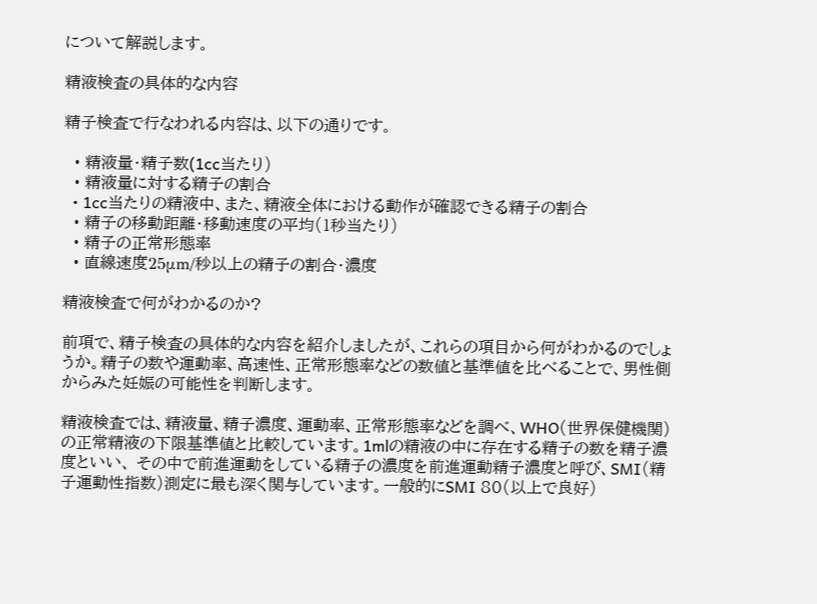について解説します。

精液検査の具体的な内容

精子検査で行なわれる内容は、以下の通りです。

  • 精液量・精子数(1cc当たり)
  • 精液量に対する精子の割合
  • 1cc当たりの精液中、また、精液全体における動作が確認できる精子の割合
  • 精子の移動距離・移動速度の平均(1秒当たり)
  • 精子の正常形態率
  • 直線速度25μm/秒以上の精子の割合・濃度

精液検査で何がわかるのか?

前項で、精子検査の具体的な内容を紹介しましたが、これらの項目から何がわかるのでしょうか。精子の数や運動率、高速性、正常形態率などの数値と基準値を比べることで、男性側からみた妊娠の可能性を判断します。

精液検査では、精液量、精子濃度、運動率、正常形態率などを調べ、WHO(世界保健機関)の正常精液の下限基準値と比較しています。1mlの精液の中に存在する精子の数を精子濃度といい、 その中で前進運動をしている精子の濃度を前進運動精子濃度と呼び、SMI(精子運動性指数)測定に最も深く関与しています。一般的にSMI 80(以上で良好)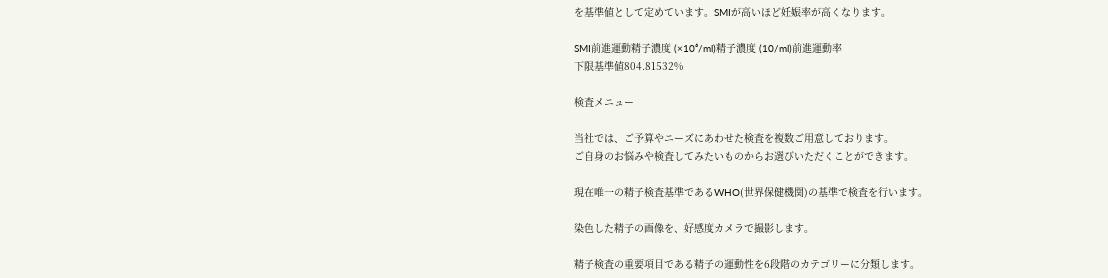を基準値として定めています。SMIが高いほど妊娠率が高くなります。

SMI前進運動精子濃度 (×10⁶/ml)精子濃度 (10/ml)前進運動率
下限基準値804.81532%

検査メニュー

当社では、ご予算やニーズにあわせた検査を複数ご用意しております。
ご自身のお悩みや検査してみたいものからお選びいただくことができます。

現在唯一の精子検査基準であるWHO(世界保健機関)の基準で検査を行います。

染色した精子の画像を、好感度カメラで撮影します。

精子検査の重要項目である精子の運動性を6段階のカテゴリーに分類します。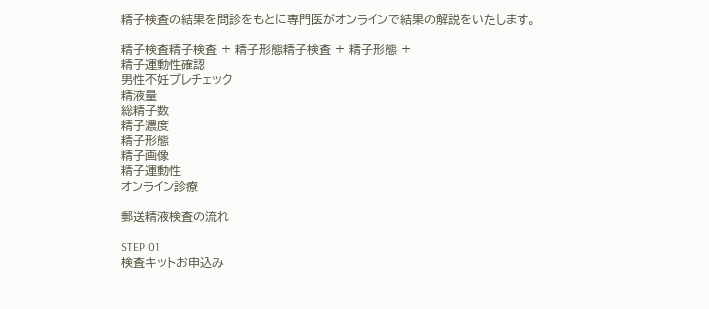精子検査の結果を問診をもとに専門医がオンラインで結果の解説をいたします。

精子検査精子検査 + 精子形態精子検査 + 精子形態 +
精子運動性確認
男性不妊プレチェック
精液量
総精子数
精子濃度
精子形態
精子画像
精子運動性
オンライン診療

郵送精液検査の流れ

STEP 01
検査キットお申込み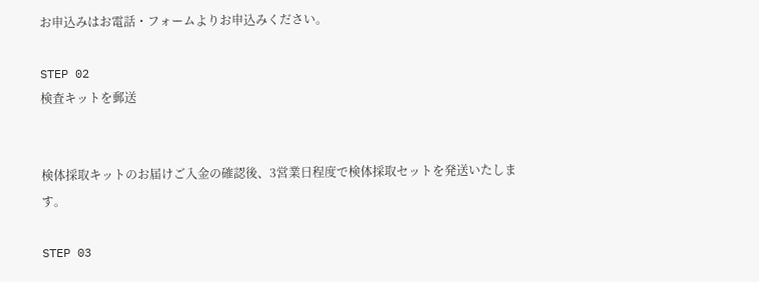お申込みはお電話・フォームよりお申込みください。

STEP 02
検査キットを郵送


検体採取キットのお届けご入金の確認後、3営業日程度で検体採取セットを発送いたします。

STEP 03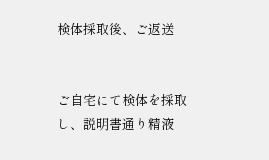検体採取後、ご返送


ご自宅にて検体を採取し、説明書通り精液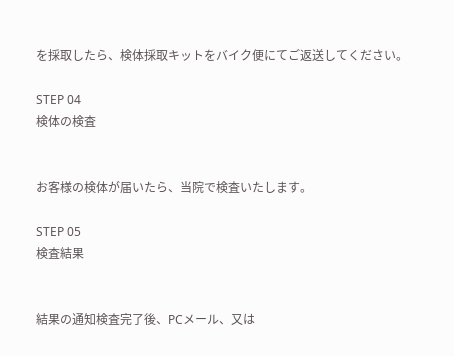を採取したら、検体採取キットをバイク便にてご返送してください。

STEP 04
検体の検査


お客様の検体が届いたら、当院で検査いたします。

STEP 05
検査結果


結果の通知検査完了後、PCメール、又は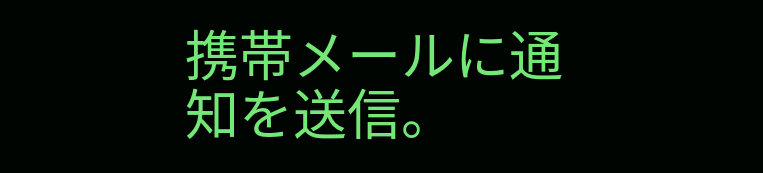携帯メールに通知を送信。